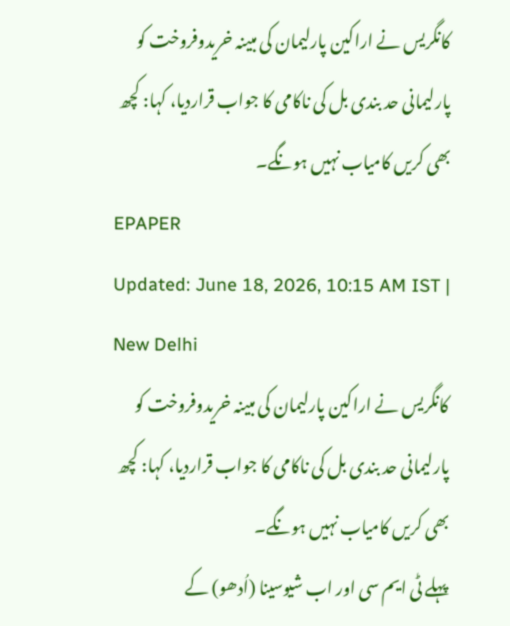کانگریس نے اراکین پارلیمان کی مبینہ خریدوفروخت کو پارلیمانی حد بندی بل کی ناکامی کا جواب قراردیا، کہا: کچھ بھی کریں کامیاب نہیں ہونگے۔
EPAPER
Updated: June 18, 2026, 10:15 AM IST | New Delhi
کانگریس نے اراکین پارلیمان کی مبینہ خریدوفروخت کو پارلیمانی حد بندی بل کی ناکامی کا جواب قراردیا، کہا: کچھ بھی کریں کامیاب نہیں ہونگے۔
پہلے ٹی ایم سی اور اب شیوسینا (اُدھو) کے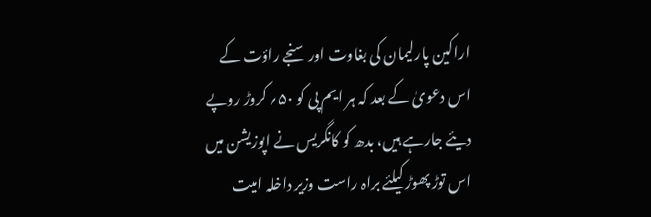اراکین پارلیمان کی بغاوت اور سنجے راؤت کے اس دعویٰ کے بعد کہ ہر ایم پی کو ۵۰؍ کروڑ روپے دیئے جارہے ہیں، بدھ کو کانگریس نے اپوزیشن میں اس توڑ پھوڑ کیلئے براہ راست وزیر داخلہ امیت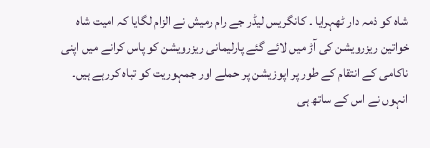شاہ کو ذمہ دار ٹھہرایا ۔ کانگریس لیڈر جے رام رمیش نے الزام لگایا کہ امیت شاہ خواتین ریزرویشن کی آڑ میں لائے گئے پارلیمانی ریزرویشن کو پاس کرانے میں اپنی ناکامی کے انتقام کے طور پر اپوزیشن پر حملے اور جمہوریت کو تباہ کررہے ہیں۔ انہوں نے اس کے ساتھ ہی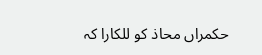حکمراں محاذ کو للکارا کہ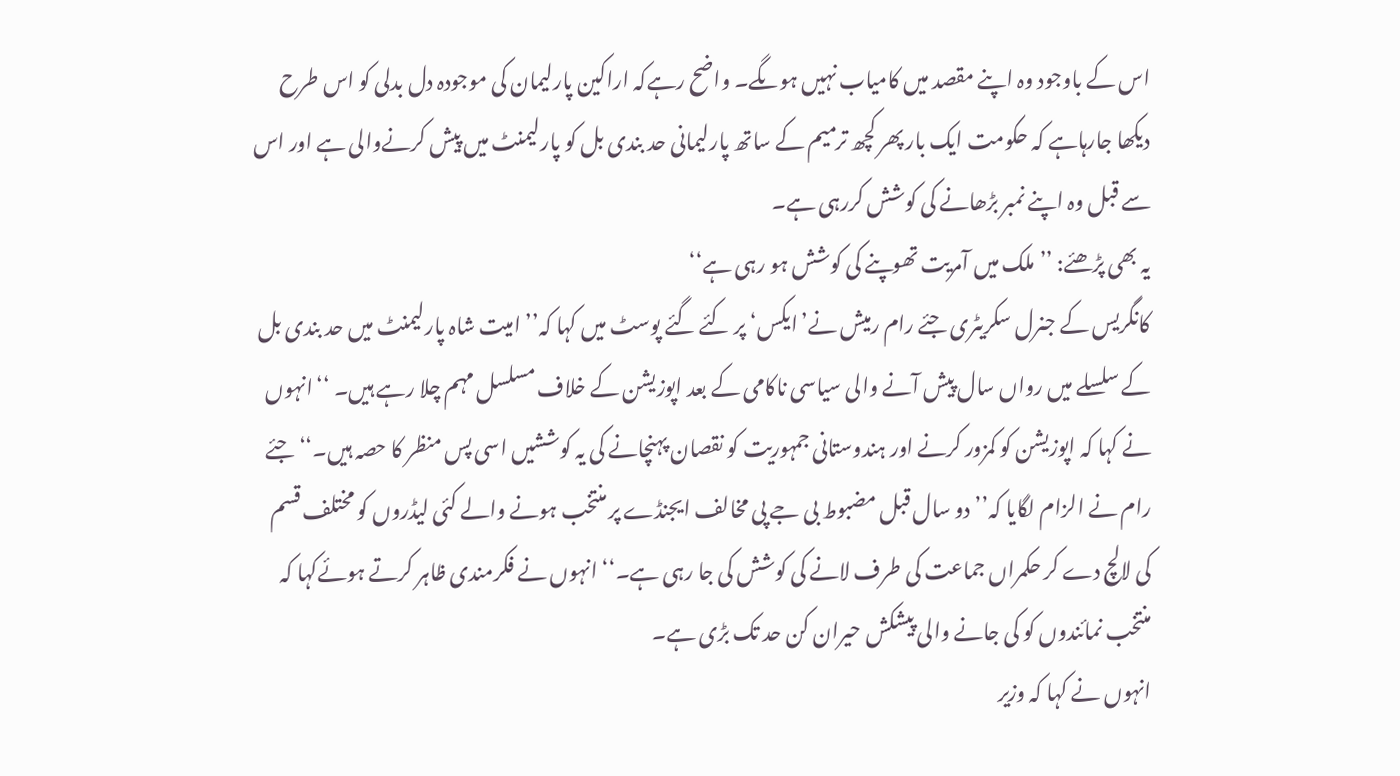اس کے باوجود وہ اپنے مقصد میں کامیاب نہیں ہوںگے۔ واضح رہےکہ اراکین پارلیمان کی موجودہ دل بدلی کو اس طرح دیکھا جارہاہے کہ حکومت ایک بار پھر کچھ ترمیم کے ساتھ پارلیمانی حد بندی بل کو پارلیمنٹ میں پیش کرنےوالی ہے اور اس سے قبل وہ اپنے نمبر بڑھانے کی کوشش کررہی ہے۔
یہ بھی پڑھئے: ’’ملک میں آمریت تھوپنے کی کوشش ہو رہی ہے‘‘
کانگریس کے جنرل سکریٹری جئے رام رمیش نے’ایکس‘ پر کئے گئے پوسٹ میں کہا کہ’’ امیت شاہ پارلیمنٹ میں حد بندی بل کے سلسلے میں رواں سال پیش آنے والی سیاسی ناکامی کے بعد اپوزیشن کے خلاف مسلسل مہم چلا رہے ہیں۔ ‘‘انہوں نے کہا کہ اپوزیشن کو کمزور کرنے اور ہندوستانی جمہوریت کو نقصان پہنچانے کی یہ کوششیں اسی پس منظر کا حصہ ہیں۔‘‘جئے رام نے الزام لگایا کہ’’ دو سال قبل مضبوط بی جے پی مخالف ایجنڈے پر منتخب ہونے والے کئی لیڈروں کو مختلف قسم کی لالچ دے کر حکمراں جماعت کی طرف لانے کی کوشش کی جا رہی ہے۔‘‘ انہوں نے فکرمندی ظاہر کرتے ہوئےکہا کہ منتخب نمائندوں کو کی جانے والی پیشکش حیران کن حد تک بڑی ہے۔
انہوں نے کہا کہ وزیر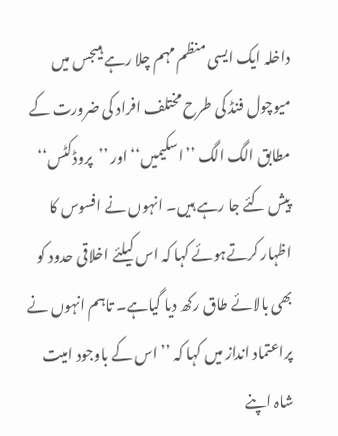داخلہ ایک ایسی منظم مہم چلا رہے ہیںجس میں میوچول فنڈ کی طرح مختلف افراد کی ضرورت کے مطابق الگ الگ ’’اسکیمیں‘‘اور ’’پروڈکٹس‘‘ پیش کئے جا رہے ہیں۔ انہوں نے افسوس کا اظہار کرتےہوئے کہا کہ اس کیلئے اخلاقی حدود کو بھی بالائے طاق رکھ دیا گیاہے۔ تاہم انہوں نے پراعتماد انداز میں کہا کہ ’’ اس کے باوجود امیت شاہ اپنے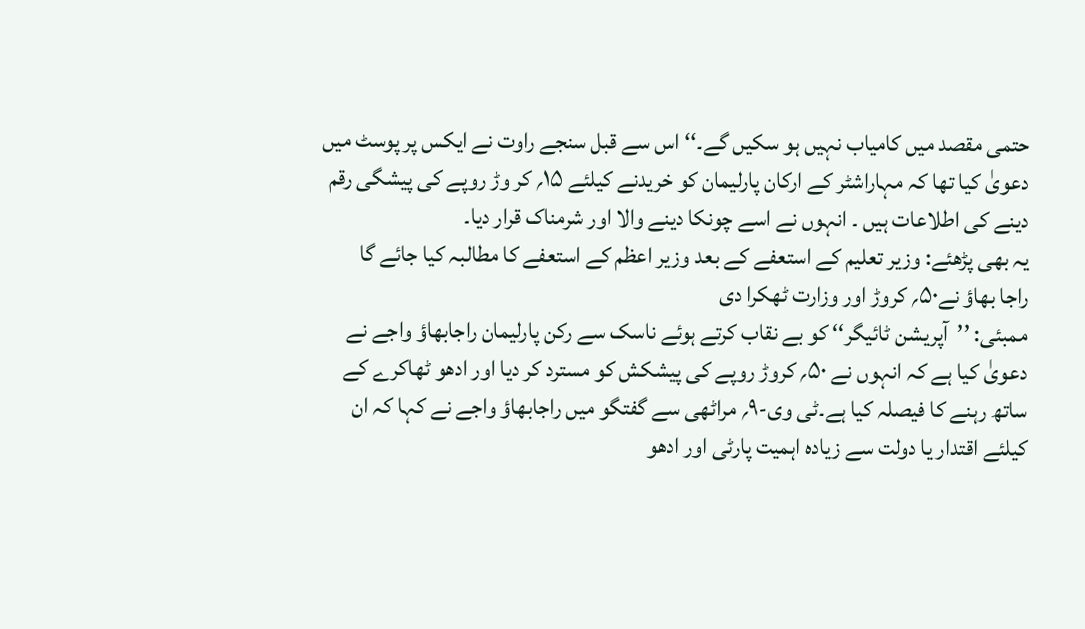حتمی مقصد میں کامیاب نہیں ہو سکیں گے۔‘‘ اس سے قبل سنجے راوت نے ایکس پر پوسٹ میں دعویٰ کیا تھا کہ مہاراشٹر کے ارکان پارلیمان کو خریدنے کیلئے ۱۵؍ کر وڑ روپے کی پیشگی رقم دینے کی اطلاعات ہیں ۔ انہوں نے اسے چونکا دینے والا اور شرمناک قرار دیا۔
یہ بھی پڑھئے: وزیر تعلیم کے استعفے کے بعد وزیر اعظم کے استعفے کا مطالبہ کیا جائے گا
راجا بھاؤ نے۵۰؍ کروڑ اور وزارت ٹھکرا دی
ممبئی: ’’آپریشن ٹائیگر‘‘ کو بے نقاب کرتے ہوئے ناسک سے رکن پارلیمان راجابھاؤ واجے نے دعویٰ کیا ہے کہ انہوں نے ۵۰؍ کروڑ روپے کی پیشکش کو مسترد کر دیا اور ادھو ٹھاکرے کے ساتھ رہنے کا فیصلہ کیا ہے۔ٹی وی-۹؍ مراٹھی سے گفتگو میں راجابھاؤ واجے نے کہا کہ ان کیلئے اقتدار یا دولت سے زیادہ اہمیت پارٹی اور ادھو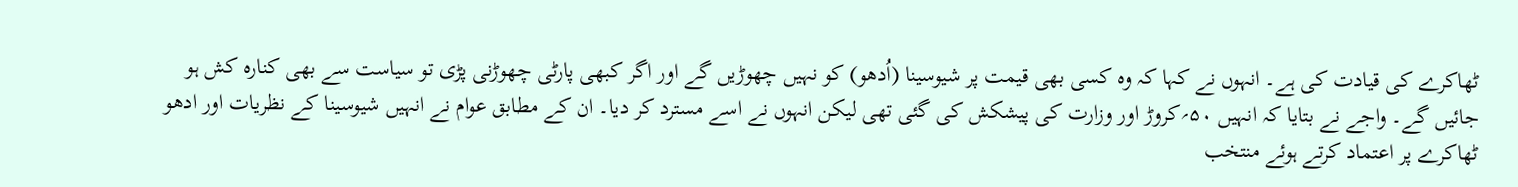ٹھاکرے کی قیادت کی ہے۔ انہوں نے کہا کہ وہ کسی بھی قیمت پر شیوسینا (اُدھو) کو نہیں چھوڑیں گے اور اگر کبھی پارٹی چھوڑنی پڑی تو سیاست سے بھی کنارہ کش ہو جائیں گے۔ واجے نے بتایا کہ انہیں ۵۰؍کروڑ اور وزارت کی پیشکش کی گئی تھی لیکن انہوں نے اسے مسترد کر دیا۔ ان کے مطابق عوام نے انہیں شیوسینا کے نظریات اور ادھو ٹھاکرے پر اعتماد کرتے ہوئے منتخب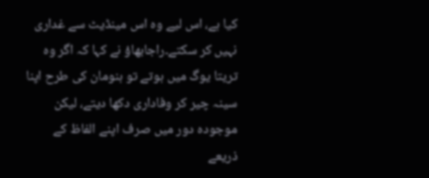کیا ہے، اس لیے وہ اس مینڈیٹ سے غداری نہیں کر سکتے۔راجابھاؤ نے کہا کہ اگر وہ تریتا یوگ میں ہوتے تو ہنومان کی طرح اپنا سینہ چیر کر وفاداری دکھا دیتے، لیکن موجودہ دور میں صرف اپنے الفاظ کے ذریعے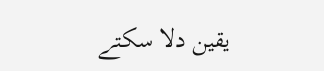یقین دلا سکتے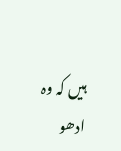ہیں کہ وہ ادھو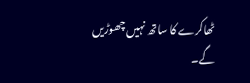ٹھاکرے کا ساتھ نہیں چھوڑیں گے۔